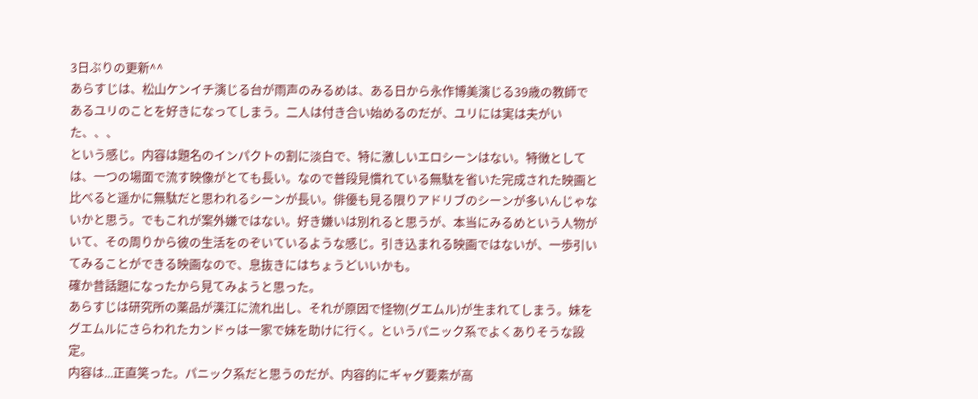3日ぶりの更新^^
あらすじは、松山ケンイチ演じる台が雨声のみるめは、ある日から永作博美演じる39歳の教師であるユリのことを好きになってしまう。二人は付き合い始めるのだが、ユリには実は夫がいた、、、
という感じ。内容は題名のインパクトの割に淡白で、特に激しいエロシーンはない。特徴としては、一つの場面で流す映像がとても長い。なので普段見慣れている無駄を省いた完成された映画と比べると遥かに無駄だと思われるシーンが長い。俳優も見る限りアドリブのシーンが多いんじゃないかと思う。でもこれが案外嫌ではない。好き嫌いは別れると思うが、本当にみるめという人物がいて、その周りから彼の生活をのぞいているような感じ。引き込まれる映画ではないが、一歩引いてみることができる映画なので、息抜きにはちょうどいいかも。
確か昔話題になったから見てみようと思った。
あらすじは研究所の薬品が漢江に流れ出し、それが原因で怪物(グエムル)が生まれてしまう。妹をグエムルにさらわれたカンドゥは一家で妹を助けに行く。というパニック系でよくありそうな設定。
内容は...正直笑った。パニック系だと思うのだが、内容的にギャグ要素が高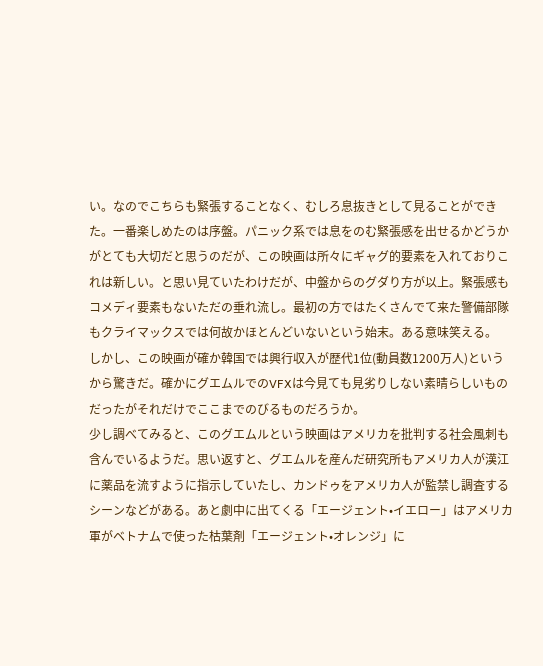い。なのでこちらも緊張することなく、むしろ息抜きとして見ることができた。一番楽しめたのは序盤。パニック系では息をのむ緊張感を出せるかどうかがとても大切だと思うのだが、この映画は所々にギャグ的要素を入れておりこれは新しい。と思い見ていたわけだが、中盤からのグダり方が以上。緊張感もコメディ要素もないただの垂れ流し。最初の方ではたくさんでて来た警備部隊もクライマックスでは何故かほとんどいないという始末。ある意味笑える。
しかし、この映画が確か韓国では興行収入が歴代1位(動員数1200万人)というから驚きだ。確かにグエムルでのVFXは今見ても見劣りしない素晴らしいものだったがそれだけでここまでのびるものだろうか。
少し調べてみると、このグエムルという映画はアメリカを批判する社会風刺も含んでいるようだ。思い返すと、グエムルを産んだ研究所もアメリカ人が漢江に薬品を流すように指示していたし、カンドゥをアメリカ人が監禁し調査するシーンなどがある。あと劇中に出てくる「エージェント•イエロー」はアメリカ軍がベトナムで使った枯葉剤「エージェント•オレンジ」に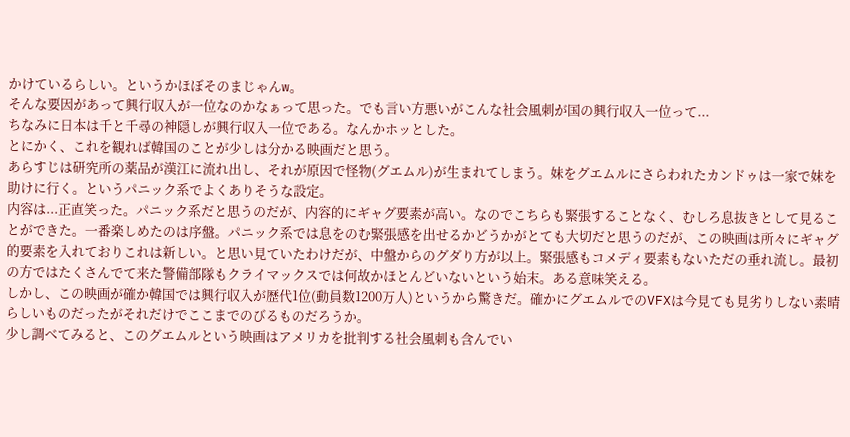かけているらしい。というかほぼそのまじゃんw。
そんな要因があって興行収入が一位なのかなぁって思った。でも言い方悪いがこんな社会風刺が国の興行収入一位って...
ちなみに日本は千と千尋の神隠しが興行収入一位である。なんかホッとした。
とにかく、これを観れば韓国のことが少しは分かる映画だと思う。
あらすじは研究所の薬品が漢江に流れ出し、それが原因で怪物(グエムル)が生まれてしまう。妹をグエムルにさらわれたカンドゥは一家で妹を助けに行く。というパニック系でよくありそうな設定。
内容は...正直笑った。パニック系だと思うのだが、内容的にギャグ要素が高い。なのでこちらも緊張することなく、むしろ息抜きとして見ることができた。一番楽しめたのは序盤。パニック系では息をのむ緊張感を出せるかどうかがとても大切だと思うのだが、この映画は所々にギャグ的要素を入れておりこれは新しい。と思い見ていたわけだが、中盤からのグダり方が以上。緊張感もコメディ要素もないただの垂れ流し。最初の方ではたくさんでて来た警備部隊もクライマックスでは何故かほとんどいないという始末。ある意味笑える。
しかし、この映画が確か韓国では興行収入が歴代1位(動員数1200万人)というから驚きだ。確かにグエムルでのVFXは今見ても見劣りしない素晴らしいものだったがそれだけでここまでのびるものだろうか。
少し調べてみると、このグエムルという映画はアメリカを批判する社会風刺も含んでい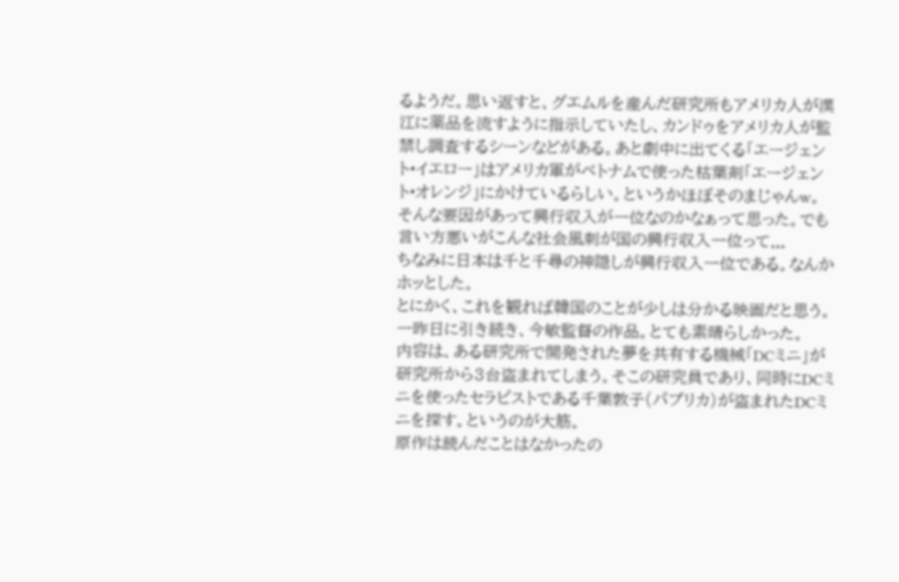るようだ。思い返すと、グエムルを産んだ研究所もアメリカ人が漢江に薬品を流すように指示していたし、カンドゥをアメリカ人が監禁し調査するシーンなどがある。あと劇中に出てくる「エージェント•イエロー」はアメリカ軍がベトナムで使った枯葉剤「エージェント•オレンジ」にかけているらしい。というかほぼそのまじゃんw。
そんな要因があって興行収入が一位なのかなぁって思った。でも言い方悪いがこんな社会風刺が国の興行収入一位って...
ちなみに日本は千と千尋の神隠しが興行収入一位である。なんかホッとした。
とにかく、これを観れば韓国のことが少しは分かる映画だと思う。
一昨日に引き続き、今敏監督の作品。とても素晴らしかった。
内容は、ある研究所で開発された夢を共有する機械「DCミニ」が研究所から3台盗まれてしまう。そこの研究員であり、同時にDCミニを使ったセラピストである千葉敦子(パプリカ)が盗まれたDCミニを探す。というのが大筋。
原作は読んだことはなかったの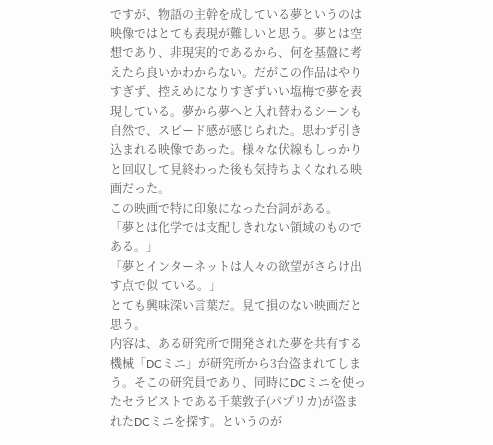ですが、物語の主幹を成している夢というのは映像ではとても表現が難しいと思う。夢とは空想であり、非現実的であるから、何を基盤に考えたら良いかわからない。だがこの作品はやりすぎず、控えめになりすぎずいい塩梅で夢を表現している。夢から夢へと入れ替わるシーンも自然で、スピード感が感じられた。思わず引き込まれる映像であった。様々な伏線もしっかりと回収して見終わった後も気持ちよくなれる映画だった。
この映画で特に印象になった台詞がある。
「夢とは化学では支配しきれない領域のものである。」
「夢とインターネットは人々の欲望がさらけ出す点で似 ている。」
とても興味深い言葉だ。見て損のない映画だと思う。
内容は、ある研究所で開発された夢を共有する機械「DCミニ」が研究所から3台盗まれてしまう。そこの研究員であり、同時にDCミニを使ったセラピストである千葉敦子(パプリカ)が盗まれたDCミニを探す。というのが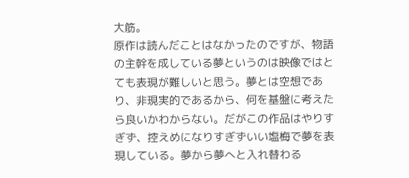大筋。
原作は読んだことはなかったのですが、物語の主幹を成している夢というのは映像ではとても表現が難しいと思う。夢とは空想であり、非現実的であるから、何を基盤に考えたら良いかわからない。だがこの作品はやりすぎず、控えめになりすぎずいい塩梅で夢を表現している。夢から夢へと入れ替わる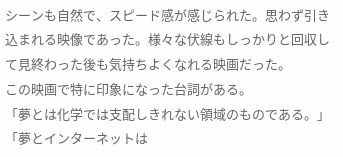シーンも自然で、スピード感が感じられた。思わず引き込まれる映像であった。様々な伏線もしっかりと回収して見終わった後も気持ちよくなれる映画だった。
この映画で特に印象になった台詞がある。
「夢とは化学では支配しきれない領域のものである。」
「夢とインターネットは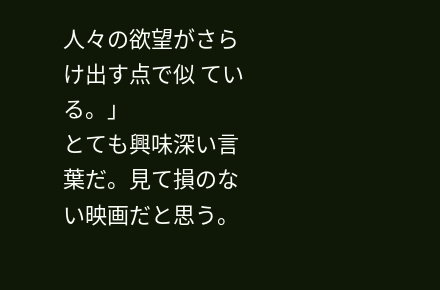人々の欲望がさらけ出す点で似 ている。」
とても興味深い言葉だ。見て損のない映画だと思う。